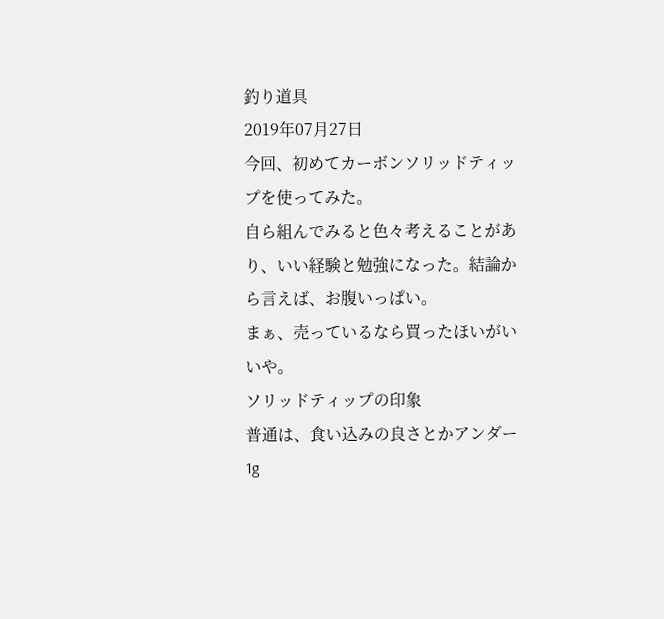釣り道具
2019年07月27日
今回、初めてカーボンソリッドティップを使ってみた。
自ら組んでみると色々考えることがあり、いい経験と勉強になった。結論から言えば、お腹いっぱい。
まぁ、売っているなら買ったほいがいいや。
ソリッドティップの印象
普通は、食い込みの良さとかアンダー1g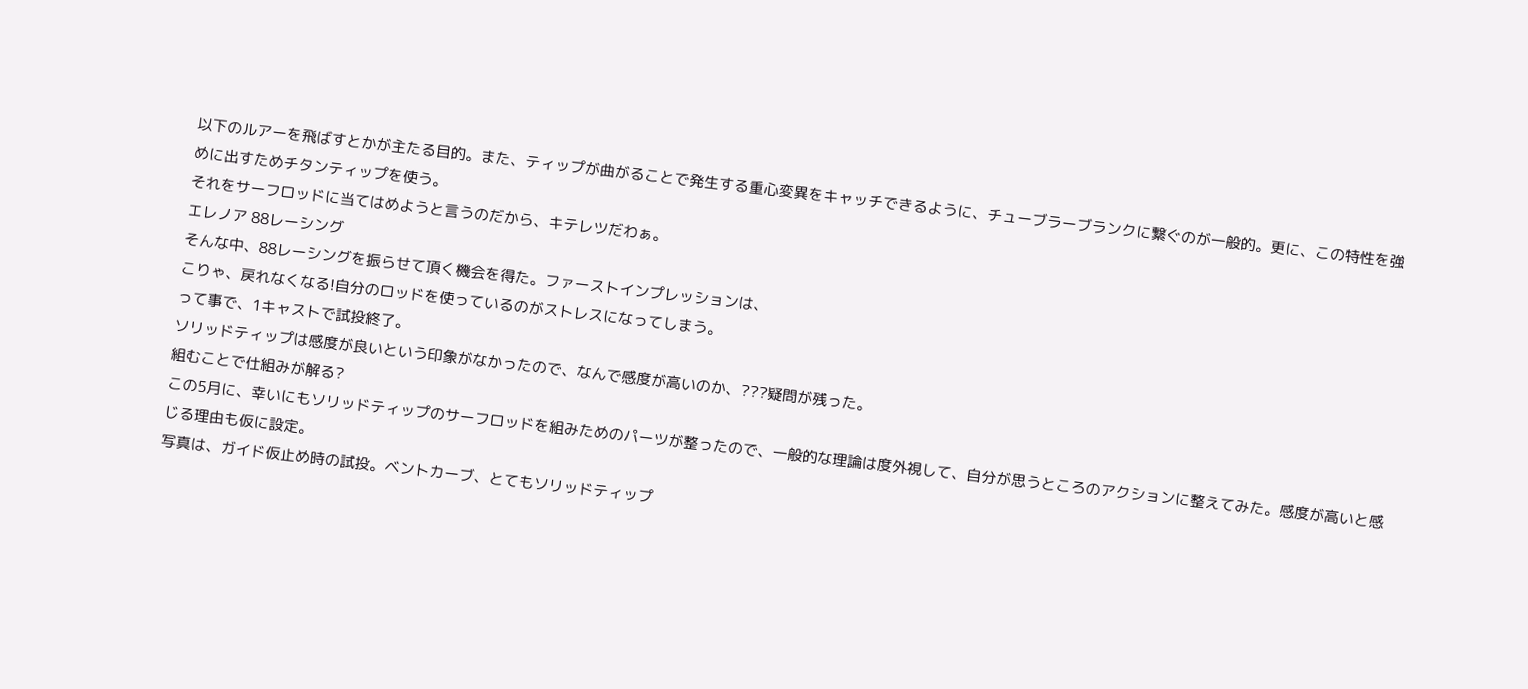以下のルアーを飛ばすとかが主たる目的。また、ティップが曲がることで発生する重心変異をキャッチできるように、チューブラーブランクに繋ぐのが一般的。更に、この特性を強めに出すためチタンティップを使う。
それをサーフロッドに当てはめようと言うのだから、キテレツだわぁ。
エレノア 88レーシング
そんな中、88レーシングを振らせて頂く機会を得た。ファーストインプレッションは、
こりゃ、戻れなくなる!自分のロッドを使っているのがストレスになってしまう。
って事で、1キャストで試投終了。
ソリッドティップは感度が良いという印象がなかったので、なんで感度が高いのか、???疑問が残った。
組むことで仕組みが解る?
この5月に、幸いにもソリッドティップのサーフロッドを組みためのパーツが整ったので、一般的な理論は度外視して、自分が思うところのアクションに整えてみた。感度が高いと感じる理由も仮に設定。
写真は、ガイド仮止め時の試投。ベントカーブ、とてもソリッドティップ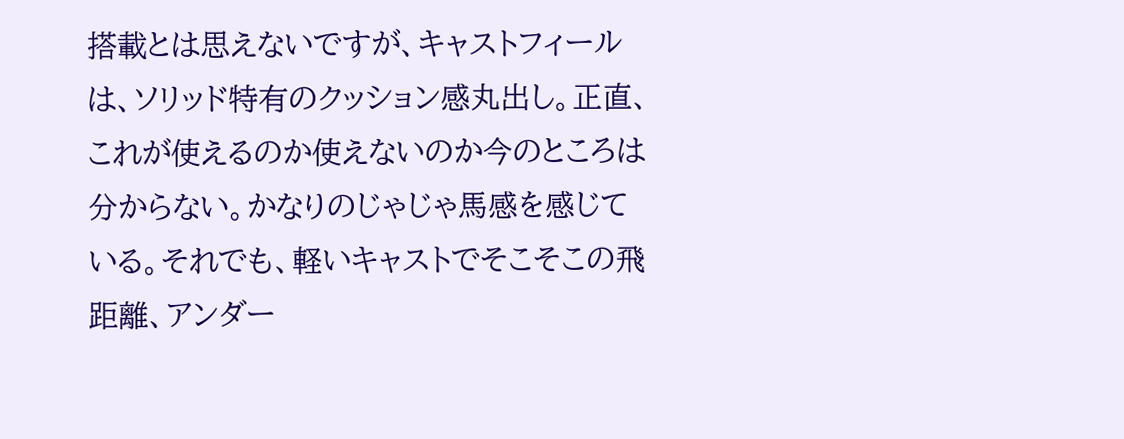搭載とは思えないですが、キャストフィールは、ソリッド特有のクッション感丸出し。正直、これが使えるのか使えないのか今のところは分からない。かなりのじゃじゃ馬感を感じている。それでも、軽いキャストでそこそこの飛距離、アンダー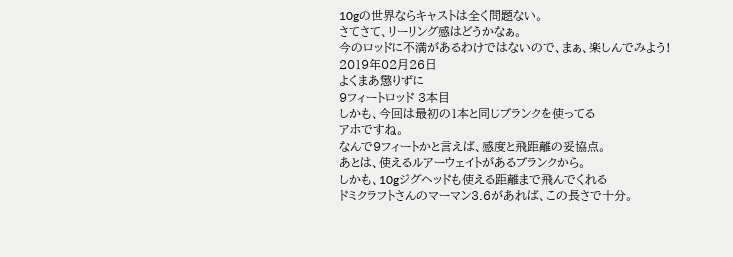10gの世界ならキャストは全く問題ない。
さてさて、リーリング感はどうかなぁ。
今のロッドに不満があるわけではないので、まぁ、楽しんでみよう!
2019年02月26日
よくまあ懲りずに
9フィートロッド 3本目
しかも、今回は最初の1本と同じブランクを使ってる
アホですね。
なんで9フィートかと言えば、感度と飛距離の妥協点。
あとは、使えるルアーウェイトがあるブランクから。
しかも、10gジグヘッドも使える距離まで飛んでくれる
ドミクラフトさんのマーマン3.6があれば、この長さで十分。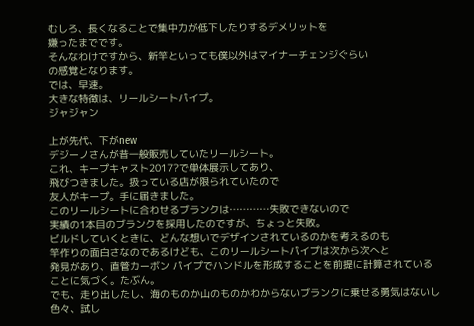むしろ、長くなることで集中力が低下したりするデメリットを
嫌ったまでです。
そんなわけですから、新竿といっても僕以外はマイナーチェンジぐらい
の感覚となります。
では、早速。
大きな特徴は、リールシートパイプ。
ジャジャン

上が先代、下がnew
デジーノさんが昔一般販売していたリールシート。
これ、キープキャスト2017?で単体展示してあり、
飛びつきました。扱っている店が限られていたので
友人がキープ。手に届きました。
このリールシートに合わせるブランクは…………失敗できないので
実績の1本目のブランクを採用したのですが、ちょっと失敗。
ビルドしていくときに、どんな想いでデザインされているのかを考えるのも
竿作りの面白さなのであるけども、このリールシートパイプは次から次へと
発見があり、直管カーボン パイプでハンドルを形成することを前提に計算されている
ことに気づく。たぶん。
でも、走り出したし、海のものか山のものかわからないブランクに乗せる勇気はないし
色々、試し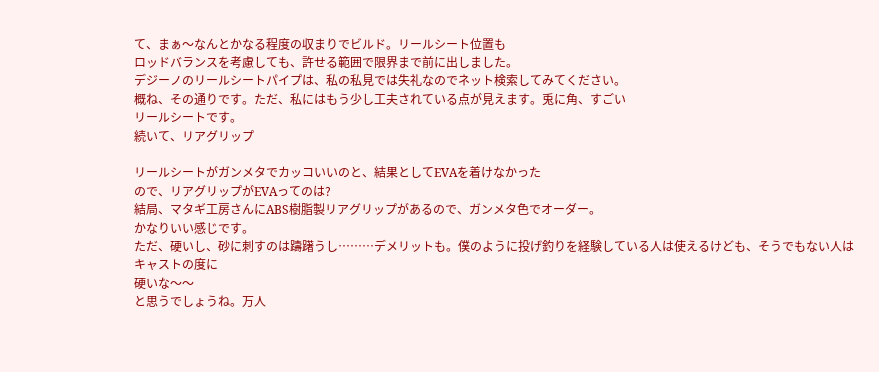て、まぁ〜なんとかなる程度の収まりでビルド。リールシート位置も
ロッドバランスを考慮しても、許せる範囲で限界まで前に出しました。
デジーノのリールシートパイプは、私の私見では失礼なのでネット検索してみてください。
概ね、その通りです。ただ、私にはもう少し工夫されている点が見えます。兎に角、すごい
リールシートです。
続いて、リアグリップ

リールシートがガンメタでカッコいいのと、結果としてEVAを着けなかった
ので、リアグリップがEVAってのは?
結局、マタギ工房さんにABS樹脂製リアグリップがあるので、ガンメタ色でオーダー。
かなりいい感じです。
ただ、硬いし、砂に刺すのは躊躇うし………デメリットも。僕のように投げ釣りを経験している人は使えるけども、そうでもない人はキャストの度に
硬いな〜〜
と思うでしょうね。万人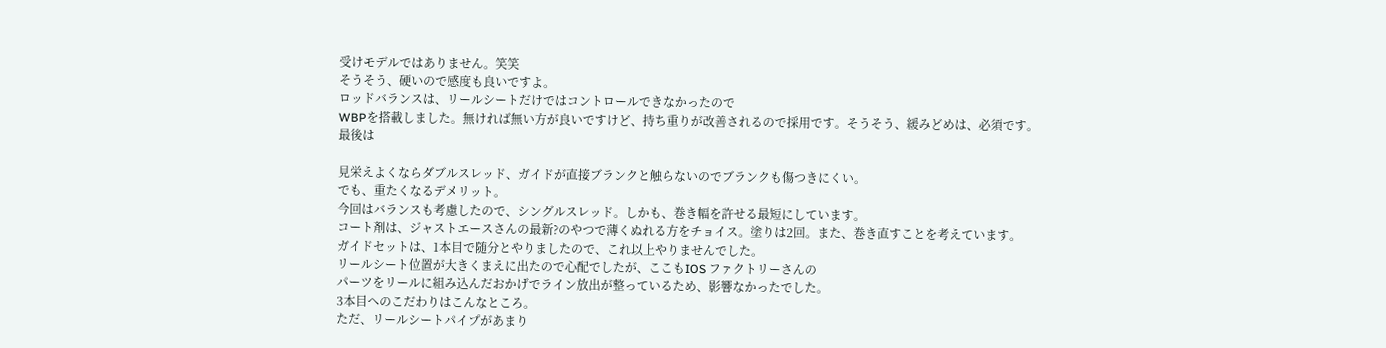受けモデルではありません。笑笑
そうそう、硬いので感度も良いですよ。
ロッドバランスは、リールシートだけではコントロールできなかったので
WBPを搭載しました。無ければ無い方が良いですけど、持ち重りが改善されるので採用です。そうそう、緩みどめは、必須です。
最後は

見栄えよくならダブルスレッド、ガイドが直接ブランクと触らないのでブランクも傷つきにくい。
でも、重たくなるデメリット。
今回はバランスも考慮したので、シングルスレッド。しかも、巻き幅を許せる最短にしています。
コート剤は、ジャストエースさんの最新?のやつで薄くぬれる方をチョイス。塗りは2回。また、巻き直すことを考えています。
ガイドセットは、1本目で随分とやりましたので、これ以上やりませんでした。
リールシート位置が大きくまえに出たので心配でしたが、ここもIOS ファクトリーさんの
パーツをリールに組み込んだおかげでライン放出が整っているため、影響なかったでした。
3本目へのこだわりはこんなところ。
ただ、リールシートパイプがあまり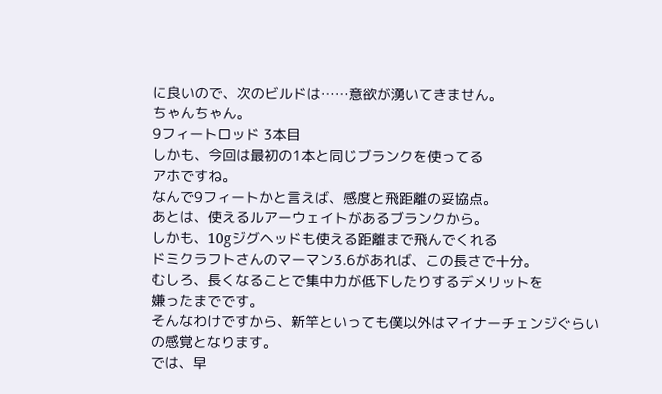に良いので、次のビルドは……意欲が湧いてきません。
ちゃんちゃん。
9フィートロッド 3本目
しかも、今回は最初の1本と同じブランクを使ってる
アホですね。
なんで9フィートかと言えば、感度と飛距離の妥協点。
あとは、使えるルアーウェイトがあるブランクから。
しかも、10gジグヘッドも使える距離まで飛んでくれる
ドミクラフトさんのマーマン3.6があれば、この長さで十分。
むしろ、長くなることで集中力が低下したりするデメリットを
嫌ったまでです。
そんなわけですから、新竿といっても僕以外はマイナーチェンジぐらい
の感覚となります。
では、早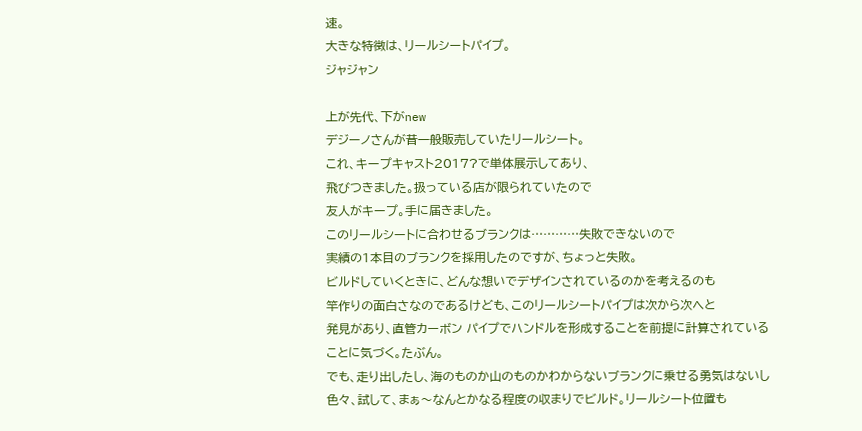速。
大きな特徴は、リールシートパイプ。
ジャジャン

上が先代、下がnew
デジーノさんが昔一般販売していたリールシート。
これ、キープキャスト2017?で単体展示してあり、
飛びつきました。扱っている店が限られていたので
友人がキープ。手に届きました。
このリールシートに合わせるブランクは…………失敗できないので
実績の1本目のブランクを採用したのですが、ちょっと失敗。
ビルドしていくときに、どんな想いでデザインされているのかを考えるのも
竿作りの面白さなのであるけども、このリールシートパイプは次から次へと
発見があり、直管カーボン パイプでハンドルを形成することを前提に計算されている
ことに気づく。たぶん。
でも、走り出したし、海のものか山のものかわからないブランクに乗せる勇気はないし
色々、試して、まぁ〜なんとかなる程度の収まりでビルド。リールシート位置も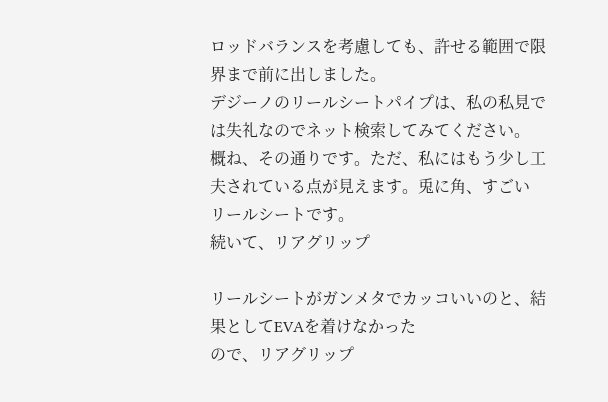ロッドバランスを考慮しても、許せる範囲で限界まで前に出しました。
デジーノのリールシートパイプは、私の私見では失礼なのでネット検索してみてください。
概ね、その通りです。ただ、私にはもう少し工夫されている点が見えます。兎に角、すごい
リールシートです。
続いて、リアグリップ

リールシートがガンメタでカッコいいのと、結果としてEVAを着けなかった
ので、リアグリップ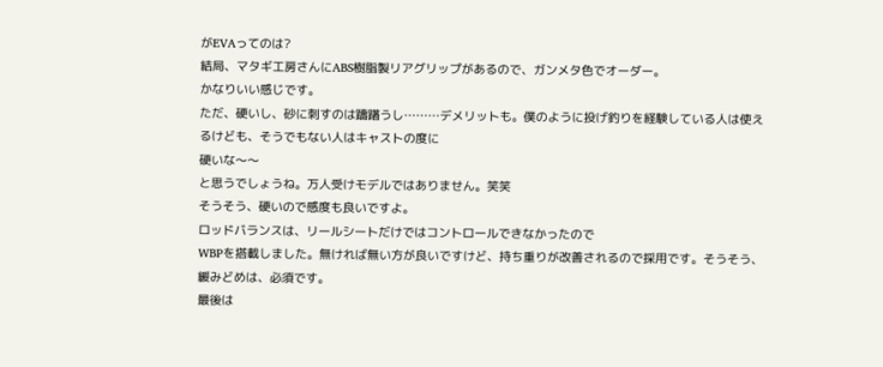がEVAってのは?
結局、マタギ工房さんにABS樹脂製リアグリップがあるので、ガンメタ色でオーダー。
かなりいい感じです。
ただ、硬いし、砂に刺すのは躊躇うし………デメリットも。僕のように投げ釣りを経験している人は使えるけども、そうでもない人はキャストの度に
硬いな〜〜
と思うでしょうね。万人受けモデルではありません。笑笑
そうそう、硬いので感度も良いですよ。
ロッドバランスは、リールシートだけではコントロールできなかったので
WBPを搭載しました。無ければ無い方が良いですけど、持ち重りが改善されるので採用です。そうそう、緩みどめは、必須です。
最後は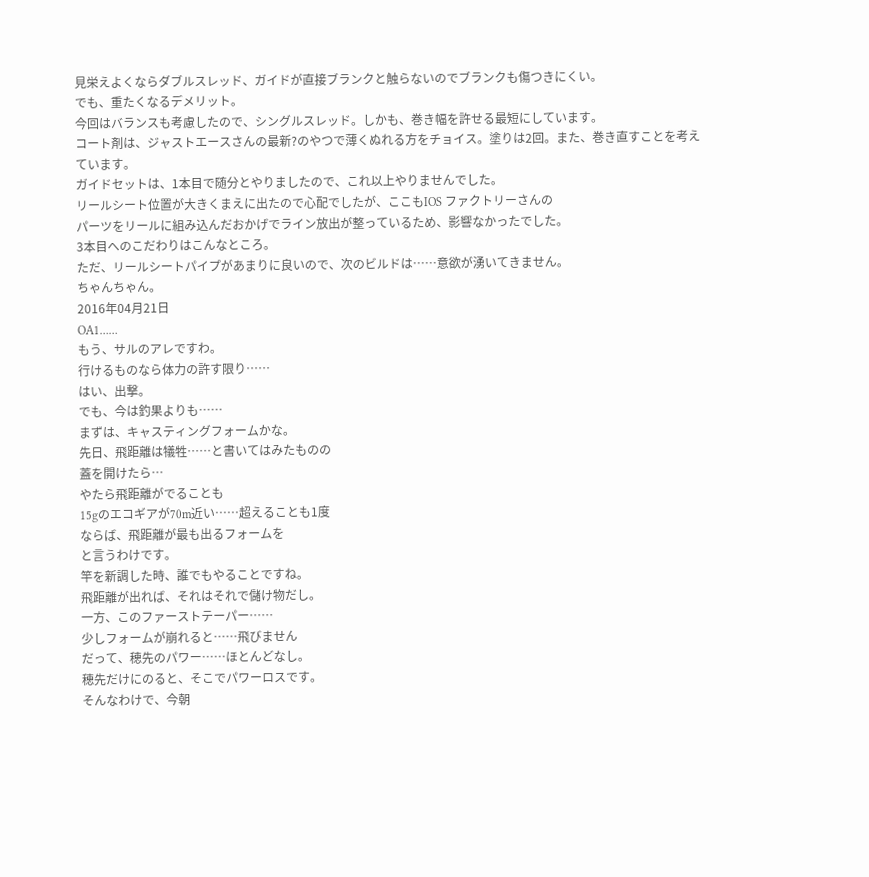見栄えよくならダブルスレッド、ガイドが直接ブランクと触らないのでブランクも傷つきにくい。
でも、重たくなるデメリット。
今回はバランスも考慮したので、シングルスレッド。しかも、巻き幅を許せる最短にしています。
コート剤は、ジャストエースさんの最新?のやつで薄くぬれる方をチョイス。塗りは2回。また、巻き直すことを考えています。
ガイドセットは、1本目で随分とやりましたので、これ以上やりませんでした。
リールシート位置が大きくまえに出たので心配でしたが、ここもIOS ファクトリーさんの
パーツをリールに組み込んだおかげでライン放出が整っているため、影響なかったでした。
3本目へのこだわりはこんなところ。
ただ、リールシートパイプがあまりに良いので、次のビルドは……意欲が湧いてきません。
ちゃんちゃん。
2016年04月21日
OA1……
もう、サルのアレですわ。
行けるものなら体力の許す限り……
はい、出撃。
でも、今は釣果よりも……
まずは、キャスティングフォームかな。
先日、飛距離は犠牲……と書いてはみたものの
蓋を開けたら…
やたら飛距離がでることも
15gのエコギアが70m近い……超えることも1度
ならば、飛距離が最も出るフォームを
と言うわけです。
竿を新調した時、誰でもやることですね。
飛距離が出れば、それはそれで儲け物だし。
一方、このファーストテーパー……
少しフォームが崩れると……飛びません
だって、穂先のパワー……ほとんどなし。
穂先だけにのると、そこでパワーロスです。
そんなわけで、今朝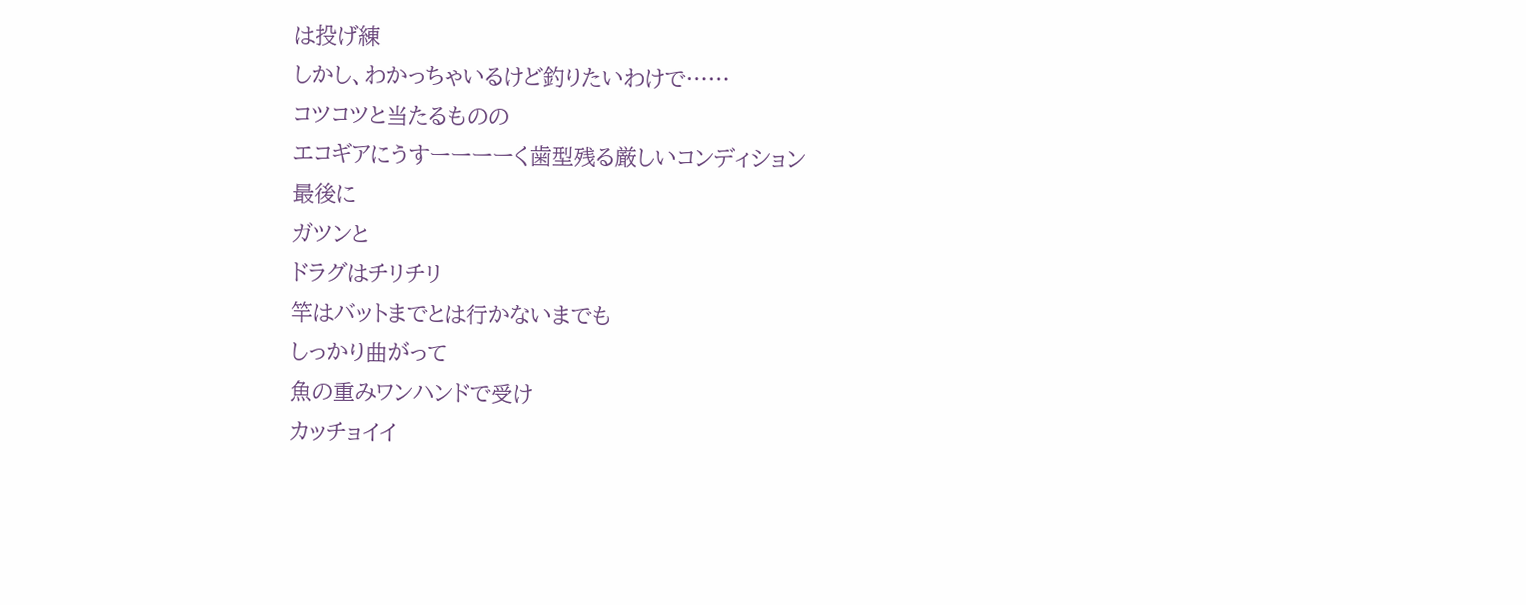は投げ練
しかし、わかっちゃいるけど釣りたいわけで……
コツコツと当たるものの
エコギアにうすーーーーく歯型残る厳しいコンディション
最後に
ガツンと
ドラグはチリチリ
竿はバットまでとは行かないまでも
しっかり曲がって
魚の重みワンハンドで受け
カッチョイイ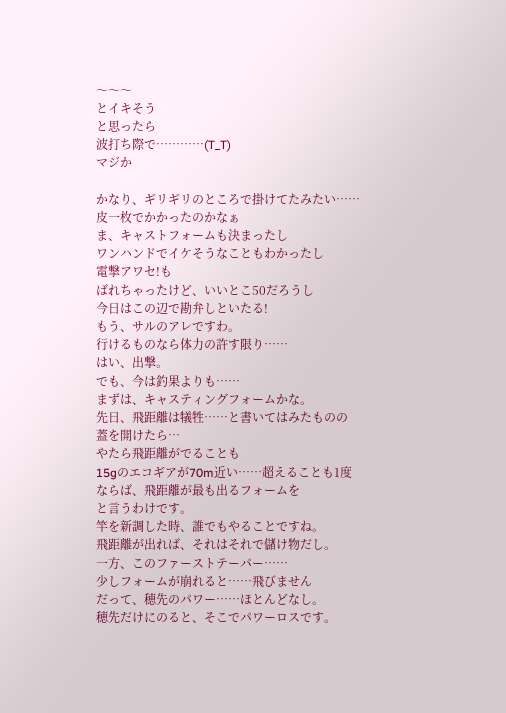〜〜〜
とイキそう
と思ったら
波打ち際で…………(T_T)
マジか

かなり、ギリギリのところで掛けてたみたい……
皮一枚でかかったのかなぁ
ま、キャストフォームも決まったし
ワンハンドでイケそうなこともわかったし
電撃アワセ!も
ばれちゃったけど、いいとこ50だろうし
今日はこの辺で勘弁しといたる!
もう、サルのアレですわ。
行けるものなら体力の許す限り……
はい、出撃。
でも、今は釣果よりも……
まずは、キャスティングフォームかな。
先日、飛距離は犠牲……と書いてはみたものの
蓋を開けたら…
やたら飛距離がでることも
15gのエコギアが70m近い……超えることも1度
ならば、飛距離が最も出るフォームを
と言うわけです。
竿を新調した時、誰でもやることですね。
飛距離が出れば、それはそれで儲け物だし。
一方、このファーストテーパー……
少しフォームが崩れると……飛びません
だって、穂先のパワー……ほとんどなし。
穂先だけにのると、そこでパワーロスです。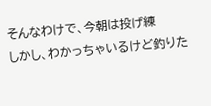そんなわけで、今朝は投げ練
しかし、わかっちゃいるけど釣りた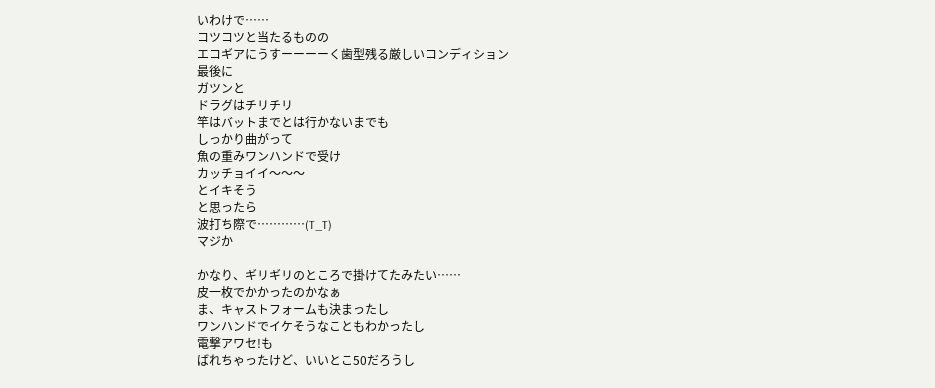いわけで……
コツコツと当たるものの
エコギアにうすーーーーく歯型残る厳しいコンディション
最後に
ガツンと
ドラグはチリチリ
竿はバットまでとは行かないまでも
しっかり曲がって
魚の重みワンハンドで受け
カッチョイイ〜〜〜
とイキそう
と思ったら
波打ち際で…………(T_T)
マジか

かなり、ギリギリのところで掛けてたみたい……
皮一枚でかかったのかなぁ
ま、キャストフォームも決まったし
ワンハンドでイケそうなこともわかったし
電撃アワセ!も
ばれちゃったけど、いいとこ50だろうし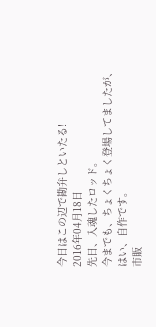今日はこの辺で勘弁しといたる!
2016年04月18日
先日、入魂したロッド。
今までも、ちょくちょく登場してましたが、
はい、自作です。
市販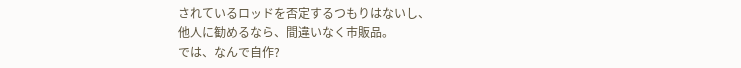されているロッドを否定するつもりはないし、
他人に勧めるなら、間違いなく市販品。
では、なんで自作?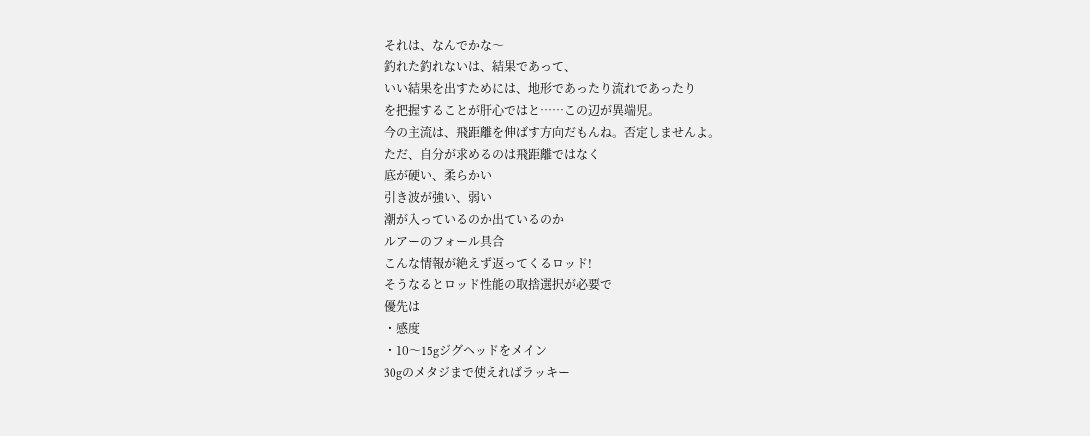それは、なんでかな〜
釣れた釣れないは、結果であって、
いい結果を出すためには、地形であったり流れであったり
を把握することが肝心ではと……この辺が異端児。
今の主流は、飛距離を伸ばす方向だもんね。否定しませんよ。
ただ、自分が求めるのは飛距離ではなく
底が硬い、柔らかい
引き波が強い、弱い
潮が入っているのか出ているのか
ルアーのフォール具合
こんな情報が絶えず返ってくるロッド!
そうなるとロッド性能の取捨選択が必要で
優先は
・感度
・10〜15gジグヘッドをメイン
30gのメタジまで使えればラッキー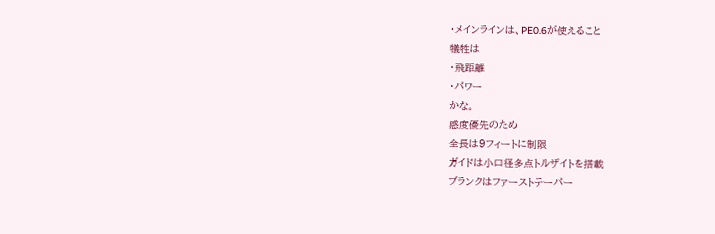・メインラインは、PE0.6が使えること
犠牲は
・飛距離
・パワー
かな。
感度優先のため
全長は9フィートに制限
ガイドは小口径多点トルザイトを搭載
ブランクはファーストテーパー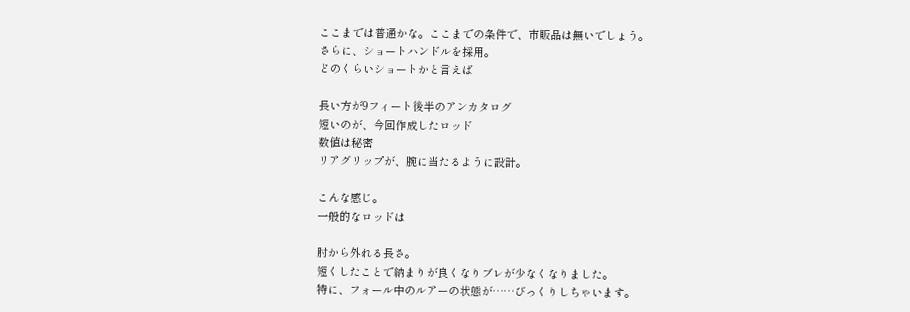ここまでは普通かな。ここまでの条件で、市販品は無いでしょう。
さらに、ショートハンドルを採用。
どのくらいショートかと言えば

長い方が9フィート後半のアンカタログ
短いのが、今回作成したロッド
数値は秘密
リアグリップが、腕に当たるように設計。

こんな感じ。
一般的なロッドは

肘から外れる長さ。
短くしたことで納まりが良くなりブレが少なくなりました。
特に、フォール中のルアーの状態が……びっくりしちゃいます。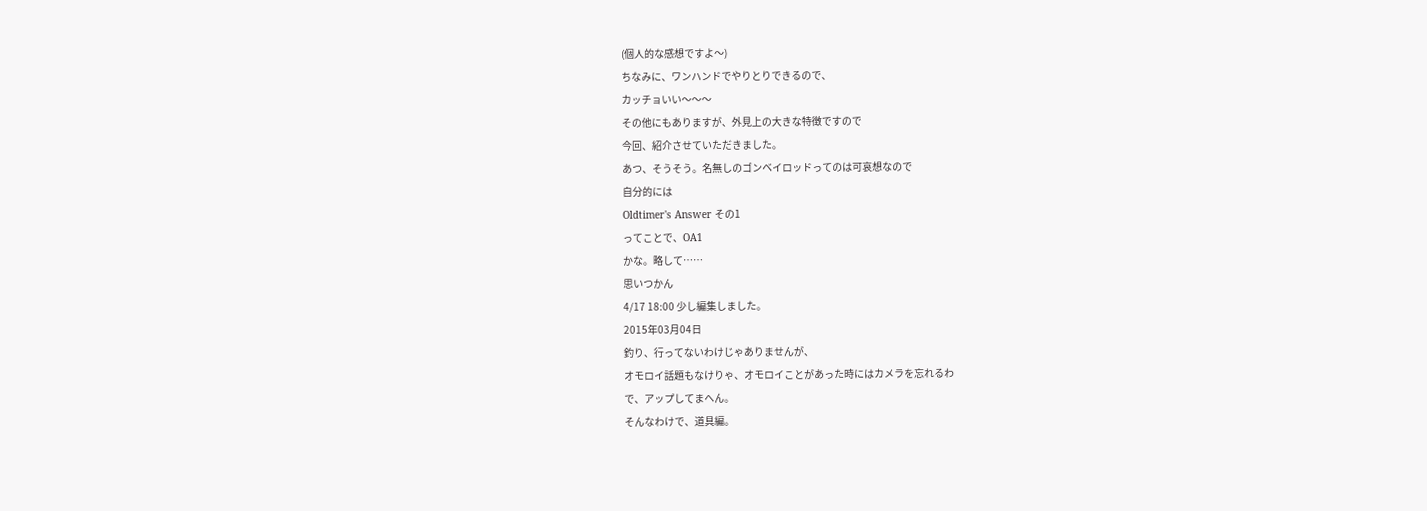(個人的な感想ですよ〜)
ちなみに、ワンハンドでやりとりできるので、
カッチョいい〜〜〜
その他にもありますが、外見上の大きな特徴ですので
今回、紹介させていただきました。
あつ、そうそう。名無しのゴンベイロッドってのは可哀想なので
自分的には
Oldtimer's Answer その1
ってことで、OA1
かな。略して……
思いつかん
4/17 18:00 少し編集しました。
2015年03月04日
釣り、行ってないわけじゃありませんが、
オモロイ話題もなけりゃ、オモロイことがあった時にはカメラを忘れるわ
で、アップしてまへん。
そんなわけで、道具編。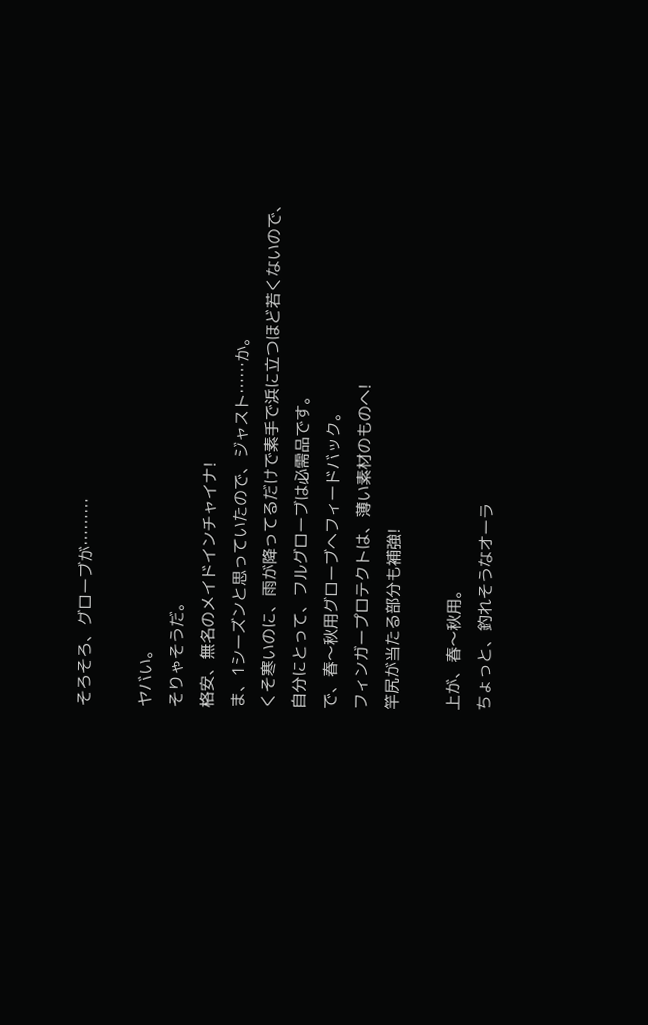そろそろ、グローブが………

ヤバい。
そりゃそうだ。
格安、無名のメイドインチャイナ!
ま、1シーズンと思っていたので、ジャスト……か。
くそ寒いのに、雨が降ってるだけで素手で浜に立つほど若くないので、
自分にとって、フルグローブは必需品です。
で、春〜秋用グローブへフィードバック。
フィンガープロテクトは、薄い素材のものへ!
竿尻が当たる部分も補強!

上が、春〜秋用。
ちょっと、釣れそうなオーラ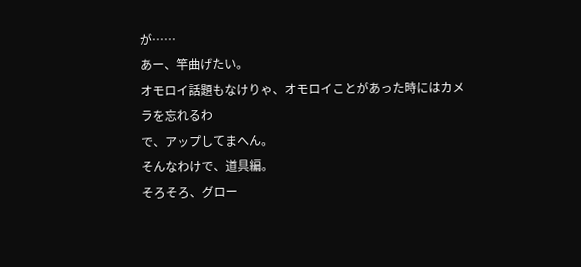が……
あー、竿曲げたい。
オモロイ話題もなけりゃ、オモロイことがあった時にはカメラを忘れるわ
で、アップしてまへん。
そんなわけで、道具編。
そろそろ、グロー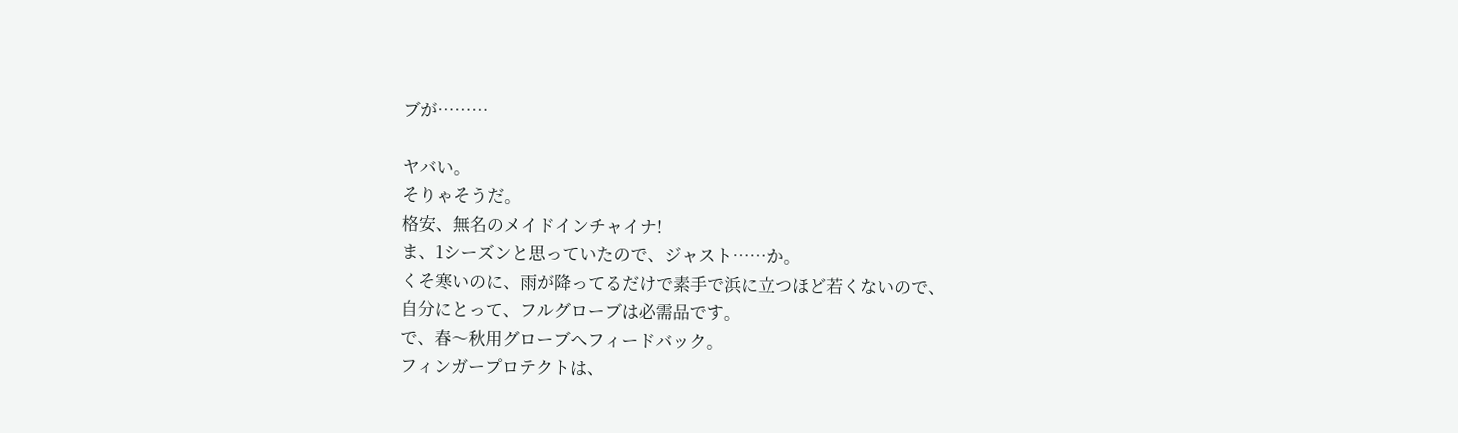ブが………

ヤバい。
そりゃそうだ。
格安、無名のメイドインチャイナ!
ま、1シーズンと思っていたので、ジャスト……か。
くそ寒いのに、雨が降ってるだけで素手で浜に立つほど若くないので、
自分にとって、フルグローブは必需品です。
で、春〜秋用グローブへフィードバック。
フィンガープロテクトは、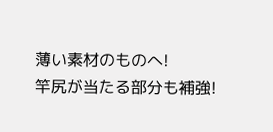薄い素材のものへ!
竿尻が当たる部分も補強!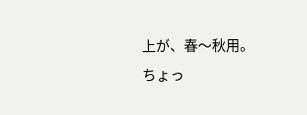上が、春〜秋用。
ちょっ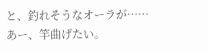と、釣れそうなオーラが……
あー、竿曲げたい。